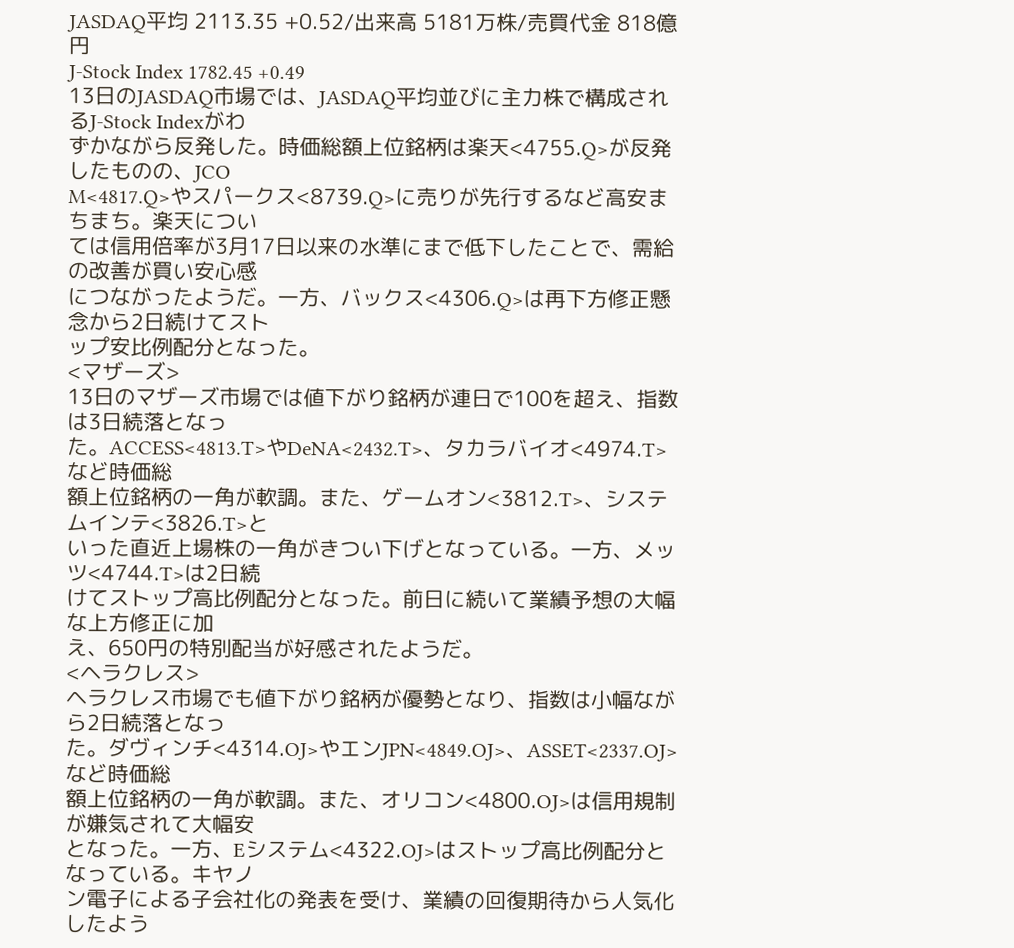JASDAQ平均 2113.35 +0.52/出来高 5181万株/売買代金 818億円
J-Stock Index 1782.45 +0.49
13日のJASDAQ市場では、JASDAQ平均並びに主力株で構成されるJ-Stock Indexがわ
ずかながら反発した。時価総額上位銘柄は楽天<4755.Q>が反発したものの、JCO
M<4817.Q>やスパークス<8739.Q>に売りが先行するなど高安まちまち。楽天につい
ては信用倍率が3月17日以来の水準にまで低下したことで、需給の改善が買い安心感
につながったようだ。一方、バックス<4306.Q>は再下方修正懸念から2日続けてスト
ップ安比例配分となった。
<マザーズ>
13日のマザーズ市場では値下がり銘柄が連日で100を超え、指数は3日続落となっ
た。ACCESS<4813.T>やDeNA<2432.T>、タカラバイオ<4974.T>など時価総
額上位銘柄の一角が軟調。また、ゲームオン<3812.T>、システムインテ<3826.T>と
いった直近上場株の一角がきつい下げとなっている。一方、メッツ<4744.T>は2日続
けてストップ高比例配分となった。前日に続いて業績予想の大幅な上方修正に加
え、650円の特別配当が好感されたようだ。
<ヘラクレス>
ヘラクレス市場でも値下がり銘柄が優勢となり、指数は小幅ながら2日続落となっ
た。ダヴィンチ<4314.OJ>やエンJPN<4849.OJ>、ASSET<2337.OJ>など時価総
額上位銘柄の一角が軟調。また、オリコン<4800.OJ>は信用規制が嫌気されて大幅安
となった。一方、Eシステム<4322.OJ>はストップ高比例配分となっている。キヤノ
ン電子による子会社化の発表を受け、業績の回復期待から人気化したよう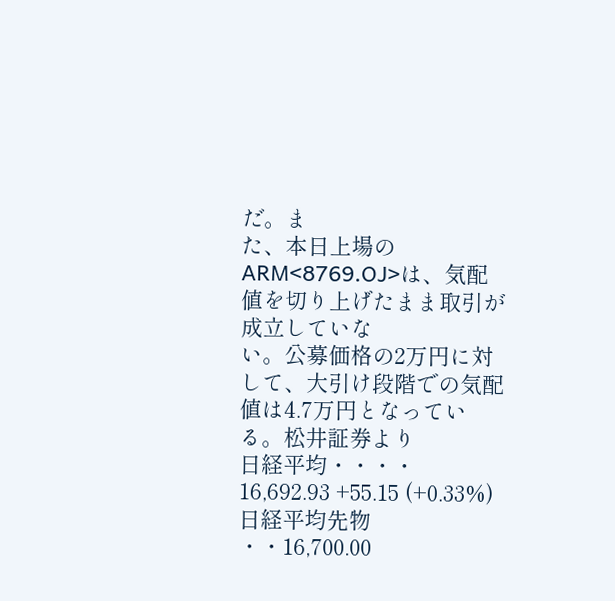だ。ま
た、本日上場のARM<8769.OJ>は、気配値を切り上げたまま取引が成立していな
い。公募価格の2万円に対して、大引け段階での気配値は4.7万円となっている。松井証券より
日経平均・・・・ 16,692.93 +55.15 (+0.33%)
日経平均先物 ・・16,700.00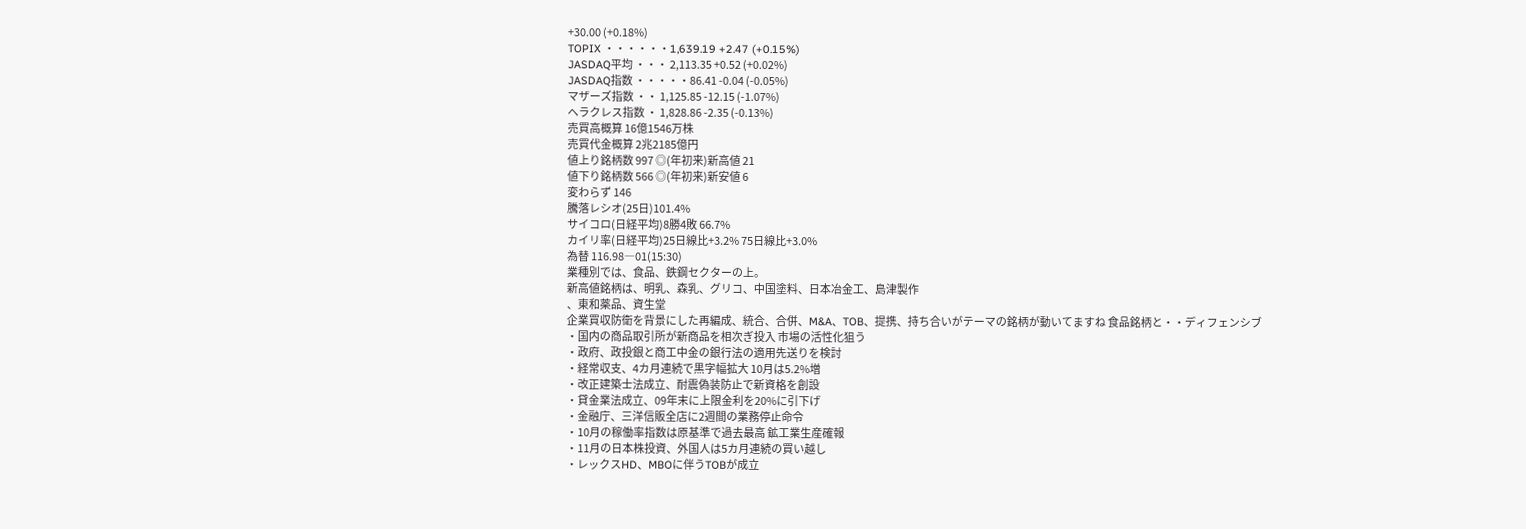+30.00 (+0.18%)
TOPIX ・・・・・・1,639.19 +2.47 (+0.15%)
JASDAQ平均 ・・・ 2,113.35 +0.52 (+0.02%)
JASDAQ指数 ・・・・・86.41 -0.04 (-0.05%)
マザーズ指数 ・・ 1,125.85 -12.15 (-1.07%)
ヘラクレス指数 ・ 1,828.86 -2.35 (-0.13%)
売買高概算 16億1546万株
売買代金概算 2兆2185億円
値上り銘柄数 997 ◎(年初来)新高値 21
値下り銘柄数 566 ◎(年初来)新安値 6
変わらず 146
騰落レシオ(25日)101.4%
サイコロ(日経平均)8勝4敗 66.7%
カイリ率(日経平均)25日線比+3.2% 75日線比+3.0%
為替 116.98―01(15:30)
業種別では、食品、鉄鋼セクターの上。
新高値銘柄は、明乳、森乳、グリコ、中国塗料、日本冶金工、島津製作
、東和薬品、資生堂
企業買収防衛を背景にした再編成、統合、合併、M&A、TOB、提携、持ち合いがテーマの銘柄が動いてますね 食品銘柄と・・ディフェンシブ
・国内の商品取引所が新商品を相次ぎ投入 市場の活性化狙う
・政府、政投銀と商工中金の銀行法の適用先送りを検討
・経常収支、4カ月連続で黒字幅拡大 10月は5.2%増
・改正建築士法成立、耐震偽装防止で新資格を創設
・貸金業法成立、09年末に上限金利を20%に引下げ
・金融庁、三洋信販全店に2週間の業務停止命令
・10月の稼働率指数は原基準で過去最高 鉱工業生産確報
・11月の日本株投資、外国人は5カ月連続の買い越し
・レックスHD、MBOに伴うTOBが成立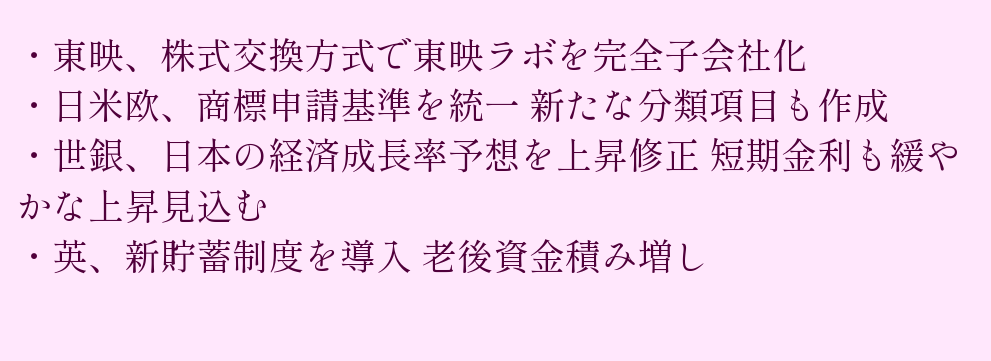・東映、株式交換方式で東映ラボを完全子会社化
・日米欧、商標申請基準を統一 新たな分類項目も作成
・世銀、日本の経済成長率予想を上昇修正 短期金利も緩やかな上昇見込む
・英、新貯蓄制度を導入 老後資金積み増し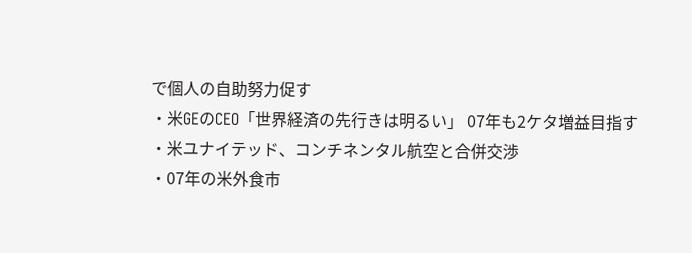で個人の自助努力促す
・米GEのCEO「世界経済の先行きは明るい」 07年も2ケタ増益目指す
・米ユナイテッド、コンチネンタル航空と合併交渉
・07年の米外食市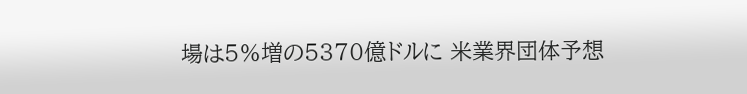場は5%増の5370億ドルに 米業界団体予想